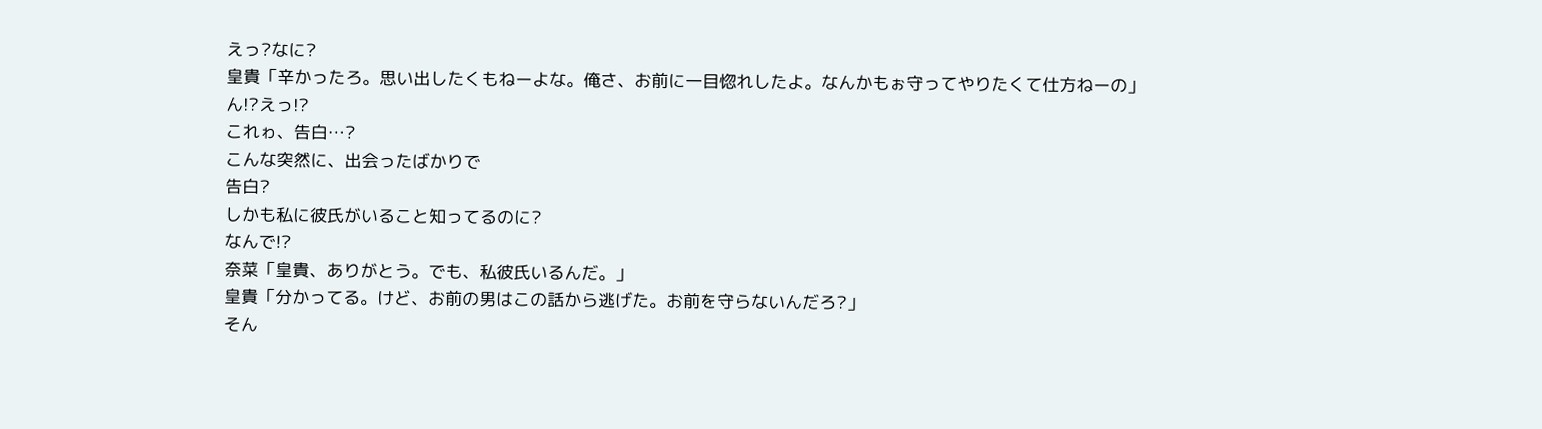えっ?なに?
皇貴「辛かったろ。思い出したくもねーよな。俺さ、お前に一目惚れしたよ。なんかもぉ守ってやりたくて仕方ねーの」
ん!?えっ!?
これゎ、告白…?
こんな突然に、出会ったばかりで
告白?
しかも私に彼氏がいること知ってるのに?
なんで!?
奈菜「皇貴、ありがとう。でも、私彼氏いるんだ。」
皇貴「分かってる。けど、お前の男はこの話から逃げた。お前を守らないんだろ?」
そん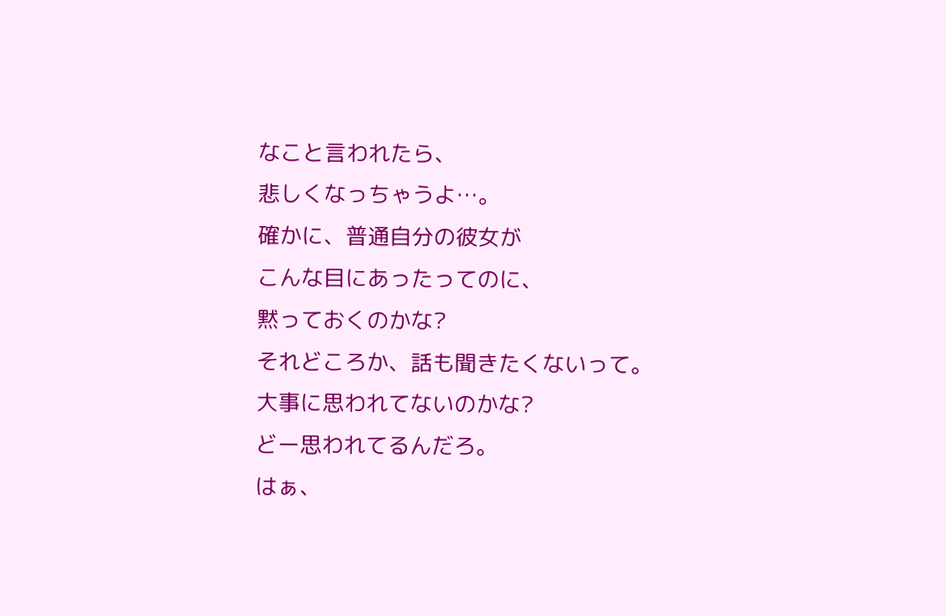なこと言われたら、
悲しくなっちゃうよ…。
確かに、普通自分の彼女が
こんな目にあったってのに、
黙っておくのかな?
それどころか、話も聞きたくないって。
大事に思われてないのかな?
どー思われてるんだろ。
はぁ、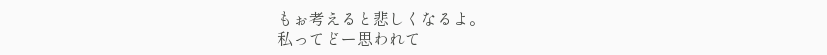もぉ考えると悲しくなるよ。
私ってどー思われて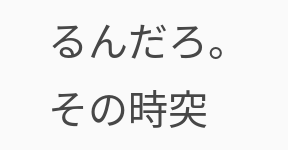るんだろ。
その時突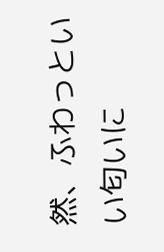然、ふわっといい匂いに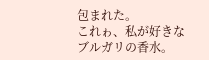包まれた。
これゎ、私が好きなブルガリの香水。